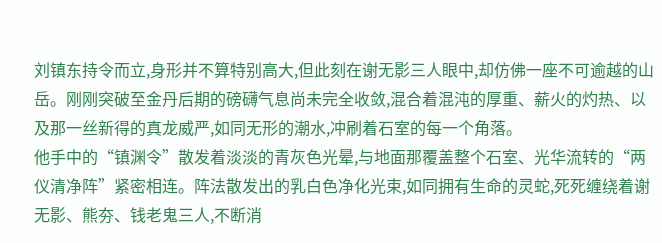刘镇东持令而立,身形并不算特别高大,但此刻在谢无影三人眼中,却仿佛一座不可逾越的山岳。刚刚突破至金丹后期的磅礴气息尚未完全收敛,混合着混沌的厚重、薪火的灼热、以及那一丝新得的真龙威严,如同无形的潮水,冲刷着石室的每一个角落。
他手中的“镇渊令”散发着淡淡的青灰色光晕,与地面那覆盖整个石室、光华流转的“两仪清净阵”紧密相连。阵法散发出的乳白色净化光束,如同拥有生命的灵蛇,死死缠绕着谢无影、熊夯、钱老鬼三人,不断消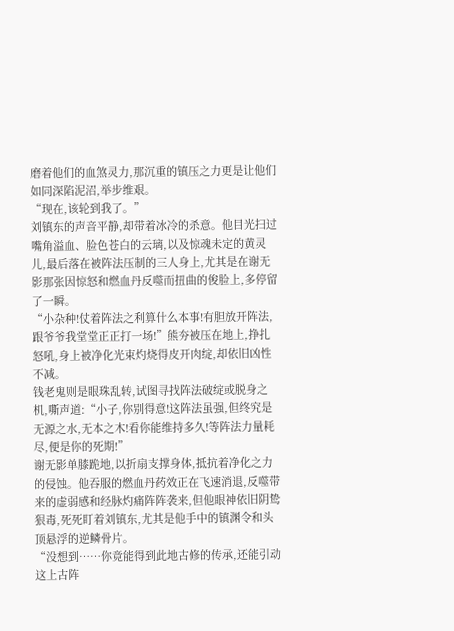磨着他们的血煞灵力,那沉重的镇压之力更是让他们如同深陷泥沼,举步维艰。
“现在,该轮到我了。”
刘镇东的声音平静,却带着冰冷的杀意。他目光扫过嘴角溢血、脸色苍白的云璃,以及惊魂未定的黄灵儿,最后落在被阵法压制的三人身上,尤其是在谢无影那张因惊怒和燃血丹反噬而扭曲的俊脸上,多停留了一瞬。
“小杂种!仗着阵法之利算什么本事!有胆放开阵法,跟爷爷我堂堂正正打一场!”熊夯被压在地上,挣扎怒吼,身上被净化光束灼烧得皮开肉绽,却依旧凶性不减。
钱老鬼则是眼珠乱转,试图寻找阵法破绽或脱身之机,嘶声道:“小子,你别得意!这阵法虽强,但终究是无源之水,无本之木!看你能维持多久!等阵法力量耗尽,便是你的死期!”
谢无影单膝跪地,以折扇支撑身体,抵抗着净化之力的侵蚀。他吞服的燃血丹药效正在飞速消退,反噬带来的虚弱感和经脉灼痛阵阵袭来,但他眼神依旧阴鸷狠毒,死死盯着刘镇东,尤其是他手中的镇渊令和头顶悬浮的逆鳞骨片。
“没想到……你竟能得到此地古修的传承,还能引动这上古阵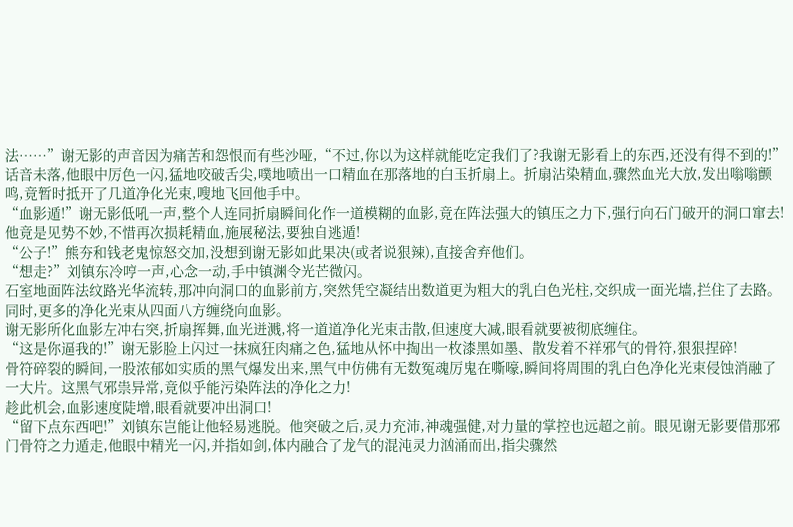法……”谢无影的声音因为痛苦和怨恨而有些沙哑,“不过,你以为这样就能吃定我们了?我谢无影看上的东西,还没有得不到的!”
话音未落,他眼中厉色一闪,猛地咬破舌尖,噗地喷出一口精血在那落地的白玉折扇上。折扇沾染精血,骤然血光大放,发出嗡嗡颤鸣,竟暂时抵开了几道净化光束,嗖地飞回他手中。
“血影遁!”谢无影低吼一声,整个人连同折扇瞬间化作一道模糊的血影,竟在阵法强大的镇压之力下,强行向石门破开的洞口窜去!他竟是见势不妙,不惜再次损耗精血,施展秘法,要独自逃遁!
“公子!”熊夯和钱老鬼惊怒交加,没想到谢无影如此果决(或者说狠辣),直接舍弃他们。
“想走?”刘镇东冷哼一声,心念一动,手中镇渊令光芒微闪。
石室地面阵法纹路光华流转,那冲向洞口的血影前方,突然凭空凝结出数道更为粗大的乳白色光柱,交织成一面光墙,拦住了去路。同时,更多的净化光束从四面八方缠绕向血影。
谢无影所化血影左冲右突,折扇挥舞,血光迸溅,将一道道净化光束击散,但速度大减,眼看就要被彻底缠住。
“这是你逼我的!”谢无影脸上闪过一抹疯狂肉痛之色,猛地从怀中掏出一枚漆黑如墨、散发着不祥邪气的骨符,狠狠捏碎!
骨符碎裂的瞬间,一股浓郁如实质的黑气爆发出来,黑气中仿佛有无数冤魂厉鬼在嘶嚎,瞬间将周围的乳白色净化光束侵蚀消融了一大片。这黑气邪祟异常,竟似乎能污染阵法的净化之力!
趁此机会,血影速度陡增,眼看就要冲出洞口!
“留下点东西吧!”刘镇东岂能让他轻易逃脱。他突破之后,灵力充沛,神魂强健,对力量的掌控也远超之前。眼见谢无影要借那邪门骨符之力遁走,他眼中精光一闪,并指如剑,体内融合了龙气的混沌灵力汹涌而出,指尖骤然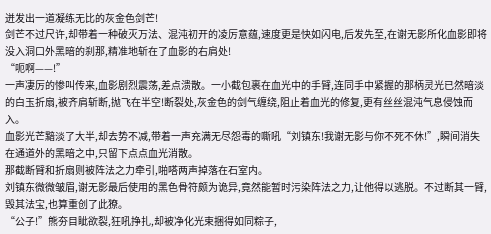迸发出一道凝练无比的灰金色剑芒!
剑芒不过尺许,却带着一种破灭万法、混沌初开的凌厉意蕴,速度更是快如闪电,后发先至,在谢无影所化血影即将没入洞口外黑暗的刹那,精准地斩在了血影的右肩处!
“呃啊——!”
一声凄厉的惨叫传来,血影剧烈震荡,差点溃散。一小截包裹在血光中的手臂,连同手中紧握的那柄灵光已然暗淡的白玉折扇,被齐肩斩断,抛飞在半空!断裂处,灰金色的剑气缠绕,阻止着血光的修复,更有丝丝混沌气息侵蚀而入。
血影光芒黯淡了大半,却去势不减,带着一声充满无尽怨毒的嘶吼“刘镇东!我谢无影与你不死不休!”,瞬间消失在通道外的黑暗之中,只留下点点血光消散。
那截断臂和折扇则被阵法之力牵引,啪嗒两声掉落在石室内。
刘镇东微微皱眉,谢无影最后使用的黑色骨符颇为诡异,竟然能暂时污染阵法之力,让他得以逃脱。不过断其一臂,毁其法宝,也算重创了此獠。
“公子!”熊夯目眦欲裂,狂吼挣扎,却被净化光束捆得如同粽子,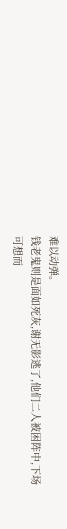难以动弹。
钱老鬼则是面如死灰,谢无影逃了,他们二人被困阵中,下场可想而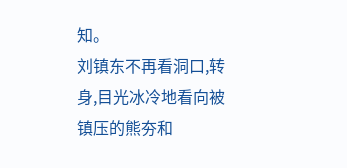知。
刘镇东不再看洞口,转身,目光冰冷地看向被镇压的熊夯和